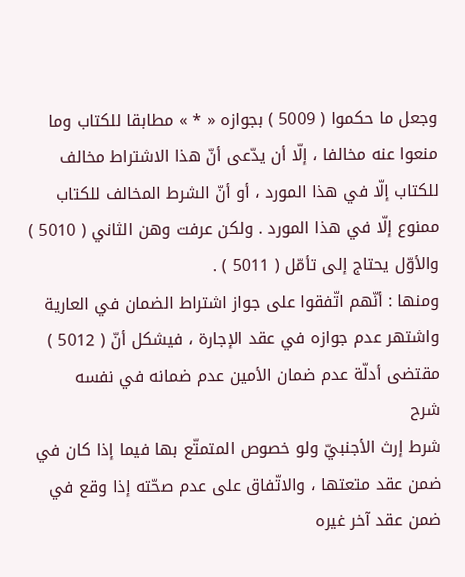وجعل ما حكموا ( 5009 ) بجوازه « * » مطابقا للكتاب وما منعوا عنه مخالفا ، إلّا أن يدّعى أنّ هذا الاشتراط مخالف للكتاب إلّا في هذا المورد ، أو أنّ الشرط المخالف للكتاب ممنوع إلّا في هذا المورد . ولكن عرفت وهن الثاني ( 5010 ) والأوّل يحتاج إلى تأمّل ( 5011 ) .
ومنها : أنّهم اتّفقوا على جواز اشتراط الضمان في العارية واشتهر عدم جوازه في عقد الإجارة ، فيشكل أنّ ( 5012 ) مقتضى أدلّة عدم ضمان الأمين عدم ضمانه في نفسه
شرح
شرط إرث الأجنبيّ ولو خصوص المتمتّع بها فيما إذا كان في ضمن عقد متعتها ، والاتّفاق على عدم صحّته إذا وقع في ضمن عقد آخر غيره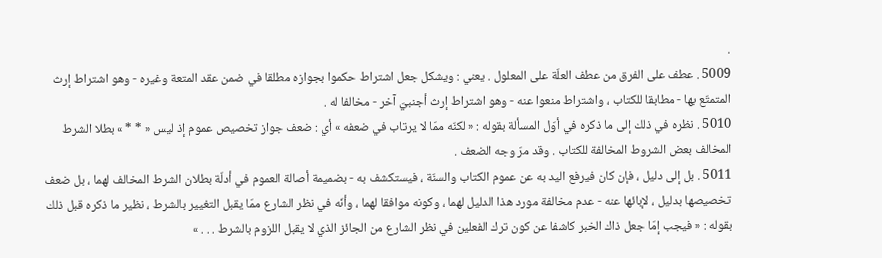.
5009 . عطف على الفرق من عطف العلّة على المعلول . يعني : ويشكل جعل اشتراط حكموا بجوازه مطلقا في ضمن عقد المتعة وغيره - وهو اشتراط إرث المتمتّع بها - مطابقا للكتاب ، واشتراط منعوا عنه - وهو اشتراط إرث أجنبيّ آخر - مخالفا له .
5010 . نظره في ذلك إلى ما ذكره في أوّل المسألة بقوله : « لكنّه ممّا لا يرتاب في ضعفه » أي : ضعف جواز تخصيص عموم إذ ليس « * * » بطلا الشرط المخالف بعض الشروط المخالفة للكتاب . وقد مرّ وجه الضعف .
5011 . بل إلى دليل ، فإن كان فيرفع اليد به عن عموم الكتاب والسنّة ، فيستكشف به - بضميمة أصالة العموم في أدلّة بطلان الشرط المخالف لهما ، بل ضعف تخصيصها بدليل ، لإبائها عنه - عدم مخالفة مورد هذا الدليل لهما ، وكونه موافقا لهما ، وأنّه في نظر الشارع ممّا يقبل التغيير بالشرط ، نظير ما ذكره قبل ذلك بقوله : « فيجب إمّا جعل ذاك الخبر كاشفا عن كون ترك الفعلين في نظر الشارع من الجائز الذي لا يقبل اللزوم بالشرط . . . »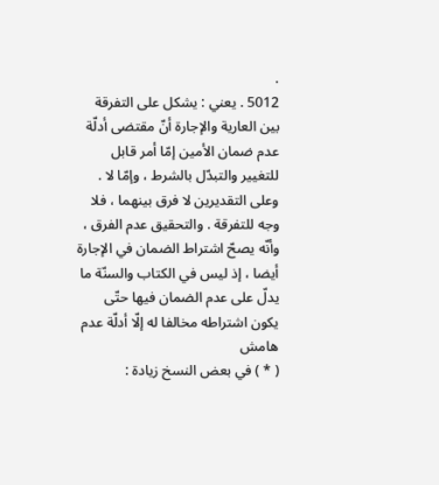.
5012 . يعني : يشكل على التفرقة بين العارية والإجارة أنّ مقتضى أدلّة عدم ضمان الأمين إمّا أمر قابل للتغيير والتبدّل بالشرط ، وإمّا لا . وعلى التقديرين لا فرق بينهما ، فلا وجه للتفرقة . والتحقيق عدم الفرق ، وأنّه يصحّ اشتراط الضمان في الإجارة أيضا ، إذ ليس في الكتاب والسنّة ما يدلّ على عدم الضمان فيها حتّى يكون اشتراطه مخالفا له إلّا أدلّة عدم
هامش
( * ) في بعض النسخ زيادة :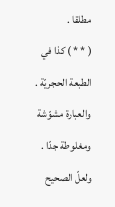مطلقا .
( * * ) كذا في الطبعة الحجريّة . والعبارة مشوّشة ومغلوطة جدّا . ولعلّ الصحيح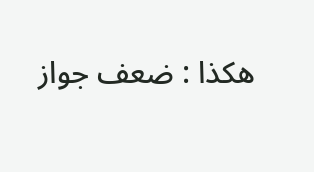هكذا : ضعف جواز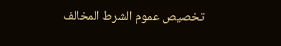تخصيص عموم الشرط المخالف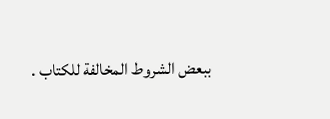ببعض الشروط المخالفة للكتاب .